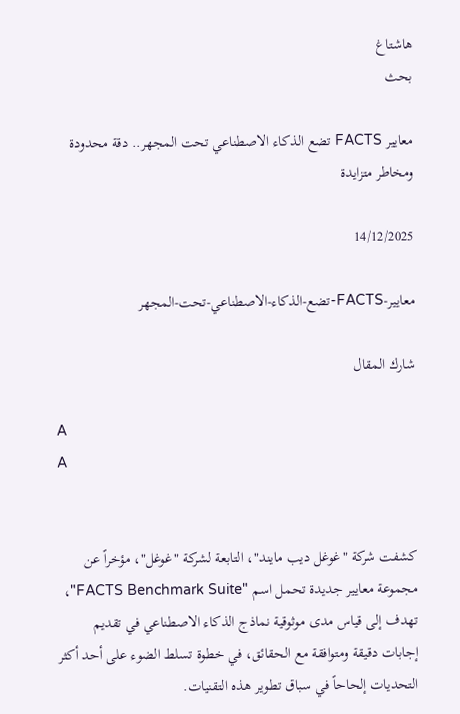هاشتاغ
بحث

معايير FACTS تضع الذكاء الاصطناعي تحت المجهر.. دقة محدودة ومخاطر متزايدة

14/12/2025

معايير-FACTS-تضع-الذكاء-الاصطناعي-تحت-المجهر

شارك المقال

A
A


كشفت شركة "غوغل ديب مايند"، التابعة لشركة "غوغل"، مؤخراً عن مجموعة معايير جديدة تحمل اسم "FACTS Benchmark Suite"، تهدف إلى قياس مدى موثوقية نماذج الذكاء الاصطناعي في تقديم إجابات دقيقة ومتوافقة مع الحقائق، في خطوة تسلط الضوء على أحد أكثر التحديات إلحاحاً في سباق تطوير هذه التقنيات.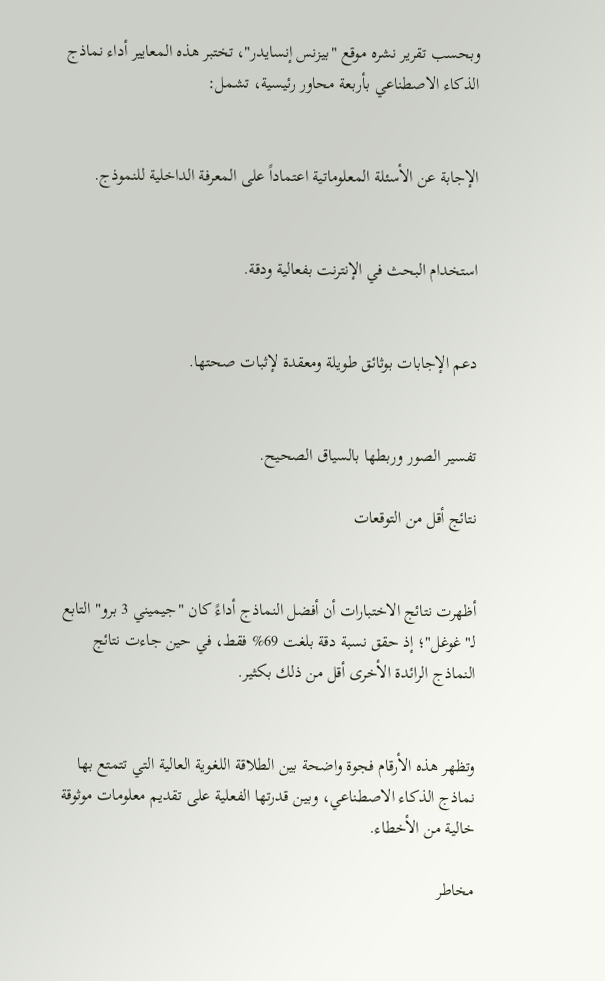وبحسب تقرير نشره موقع "بيزنس إنسايدر"، تختبر هذه المعايير أداء نماذج الذكاء الاصطناعي بأربعة محاور رئيسية، تشمل:


الإجابة عن الأسئلة المعلوماتية اعتماداً على المعرفة الداخلية للنموذج.


استخدام البحث في الإنترنت بفعالية ودقة.


دعم الإجابات بوثائق طويلة ومعقدة لإثبات صحتها.


تفسير الصور وربطها بالسياق الصحيح.

نتائج أقل من التوقعات


أظهرت نتائج الاختبارات أن أفضل النماذج أداءً كان "جيميني 3 برو" التابع لـ"غوغل"؛ إذ حقق نسبة دقة بلغت 69% فقط، في حين جاءت نتائج النماذج الرائدة الأخرى أقل من ذلك بكثير.


وتظهر هذه الأرقام فجوة واضحة بين الطلاقة اللغوية العالية التي تتمتع بها نماذج الذكاء الاصطناعي، وبين قدرتها الفعلية على تقديم معلومات موثوقة خالية من الأخطاء.

مخاطر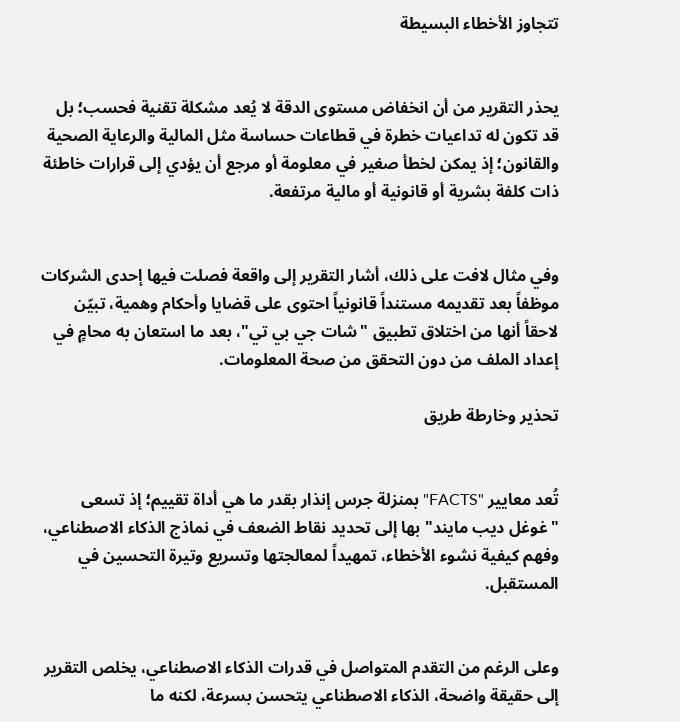تتجاوز الأخطاء البسيطة


يحذر التقرير من أن انخفاض مستوى الدقة لا يُعد مشكلة تقنية فحسب؛ بل قد تكون له تداعيات خطرة في قطاعات حساسة مثل المالية والرعاية الصحية والقانون؛ إذ يمكن لخطأ صغير في معلومة أو مرجع أن يؤدي إلى قرارات خاطئة ذات كلفة بشرية أو قانونية أو مالية مرتفعة.


وفي مثال لافت على ذلك، أشار التقرير إلى واقعة فصلت فيها إحدى الشركات موظفاً بعد تقديمه مستنداً قانونياً احتوى على قضايا وأحكام وهمية، تبيّن لاحقاً أنها من اختلاق تطبيق "شات جي بي تي"، بعد ما استعان به محامٍ في إعداد الملف من دون التحقق من صحة المعلومات.

تحذير وخارطة طريق


تُعد معايير "FACTS" بمنزلة جرس إنذار بقدر ما هي أداة تقييم؛ إذ تسعى "غوغل ديب مايند" بها إلى تحديد نقاط الضعف في نماذج الذكاء الاصطناعي، وفهم كيفية نشوء الأخطاء، تمهيداً لمعالجتها وتسريع وتيرة التحسين في المستقبل.


وعلى الرغم من التقدم المتواصل في قدرات الذكاء الاصطناعي، يخلص التقرير إلى حقيقة واضحة، الذكاء الاصطناعي يتحسن بسرعة، لكنه ما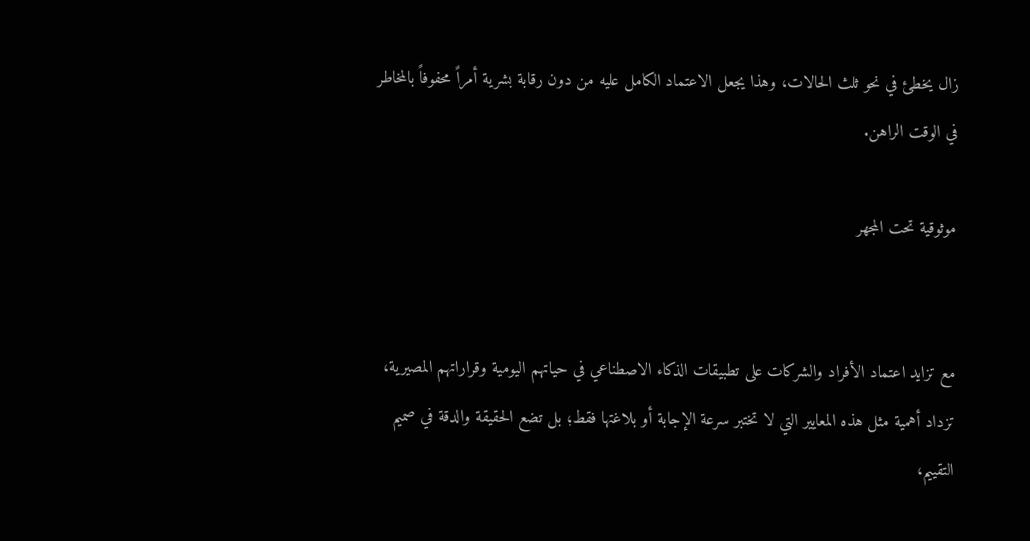زال يخطئ في نحو ثلث الحالات، وهذا يجعل الاعتماد الكامل عليه من دون رقابة بشرية أمراً محفوفاً بالمخاطر في الوقت الراهن.

موثوقية تحت المجهر


مع تزايد اعتماد الأفراد والشركات على تطبيقات الذكاء الاصطناعي في حياتهم اليومية وقراراتهم المصيرية، تزداد أهمية مثل هذه المعايير التي لا تختبر سرعة الإجابة أو بلاغتها فقط؛ بل تضع الحقيقة والدقة في صميم التقييم،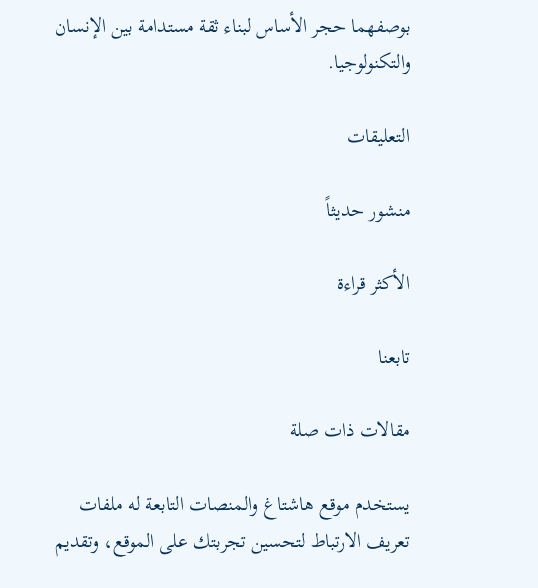بوصفهما حجر الأساس لبناء ثقة مستدامة بين الإنسان والتكنولوجيا.

التعليقات

منشور حديثاً

الأكثر قراءة

تابعنا

مقالات ذات صلة

يستخدم موقع هاشتاغ والمنصات التابعة له ملفات تعريف الارتباط لتحسين تجربتك على الموقع، وتقديم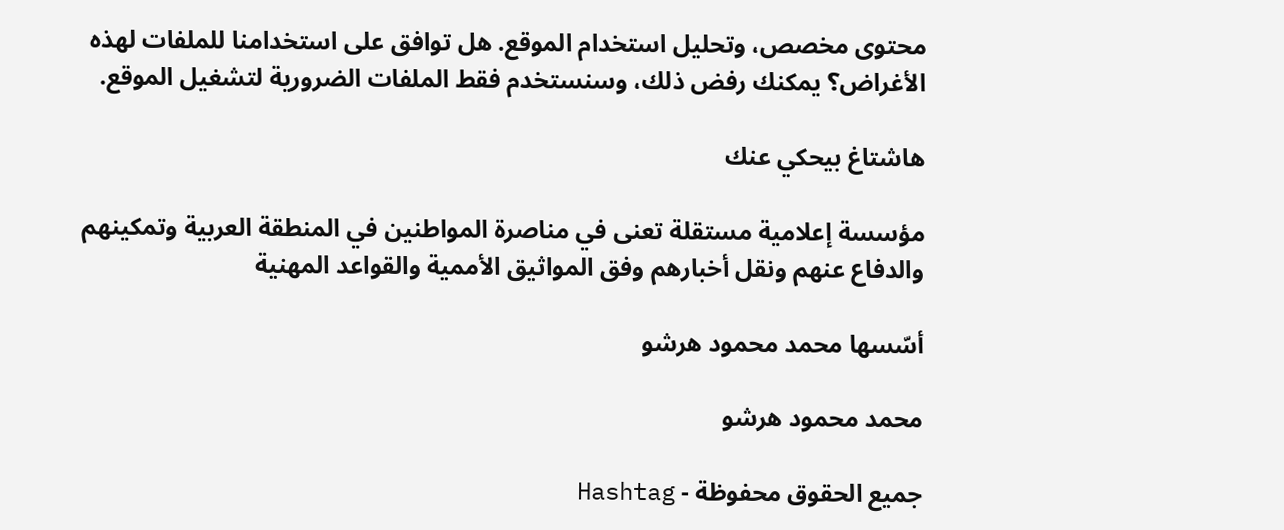محتوى مخصص، وتحليل استخدام الموقع. هل توافق على استخدامنا للملفات لهذه الأغراض؟ يمكنك رفض ذلك، وسنستخدم فقط الملفات الضرورية لتشغيل الموقع.

هاشتاغ بيحكي عنك

مؤسسة إعلامية مستقلة تعنى في مناصرة المواطنين في المنطقة العربية وتمكينهم والدفاع عنهم ونقل أخبارهم وفق المواثيق الأممية والقواعد المهنية

أسّسها محمد محمود هرشو

محمد محمود هرشو

جميع الحقوق محفوظة - Hashtag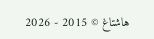هاشتاغ © 2015 - 2026